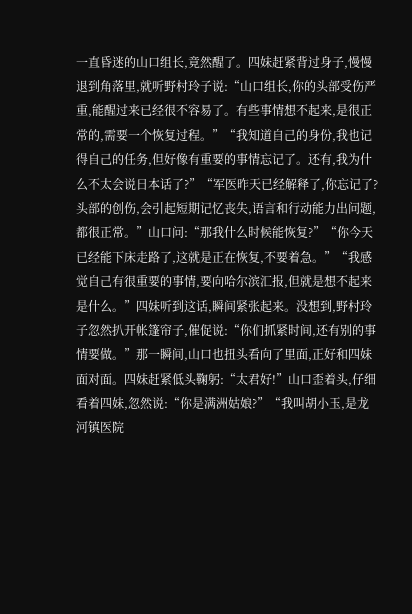一直昏迷的山口组长,竟然醒了。四妹赶紧背过身子,慢慢退到角落里,就听野村玲子说:“山口组长,你的头部受伤严重,能醒过来已经很不容易了。有些事情想不起来,是很正常的,需要一个恢复过程。”“我知道自己的身份,我也记得自己的任务,但好像有重要的事情忘记了。还有,我为什么不太会说日本话了?”“军医昨天已经解释了,你忘记了?头部的创伤,会引起短期记忆丧失,语言和行动能力出问题,都很正常。”山口问:“那我什么时候能恢复?”“你今天已经能下床走路了,这就是正在恢复,不要着急。”“我感觉自己有很重要的事情,要向哈尔滨汇报,但就是想不起来是什么。”四妹听到这话,瞬间紧张起来。没想到,野村玲子忽然扒开帐篷帘子,催促说:“你们抓紧时间,还有别的事情要做。”那一瞬间,山口也扭头看向了里面,正好和四妹面对面。四妹赶紧低头鞠躬:“太君好!”山口歪着头,仔细看着四妹,忽然说:“你是满洲姑娘?”“我叫胡小玉,是龙河镇医院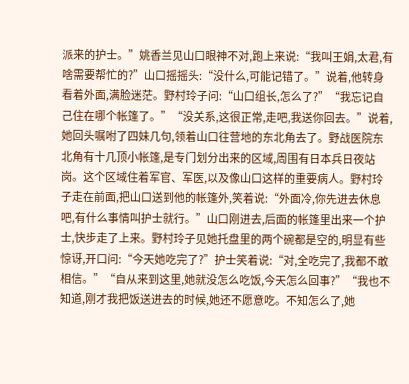派来的护士。”姚香兰见山口眼神不对,跑上来说:“我叫王娟,太君,有啥需要帮忙的?”山口摇摇头:“没什么,可能记错了。”说着,他转身看着外面,满脸迷茫。野村玲子问:“山口组长,怎么了?”“我忘记自己住在哪个帐篷了。”“没关系,这很正常,走吧,我送你回去。”说着,她回头嘱咐了四妹几句,领着山口往营地的东北角去了。野战医院东北角有十几顶小帐篷,是专门划分出来的区域,周围有日本兵日夜站岗。这个区域住着军官、军医,以及像山口这样的重要病人。野村玲子走在前面,把山口送到他的帐篷外,笑着说:“外面冷,你先进去休息吧,有什么事情叫护士就行。”山口刚进去,后面的帐篷里出来一个护士,快步走了上来。野村玲子见她托盘里的两个碗都是空的,明显有些惊讶,开口问:“今天她吃完了?”护士笑着说:“对,全吃完了,我都不敢相信。”“自从来到这里,她就没怎么吃饭,今天怎么回事?”“我也不知道,刚才我把饭送进去的时候,她还不愿意吃。不知怎么了,她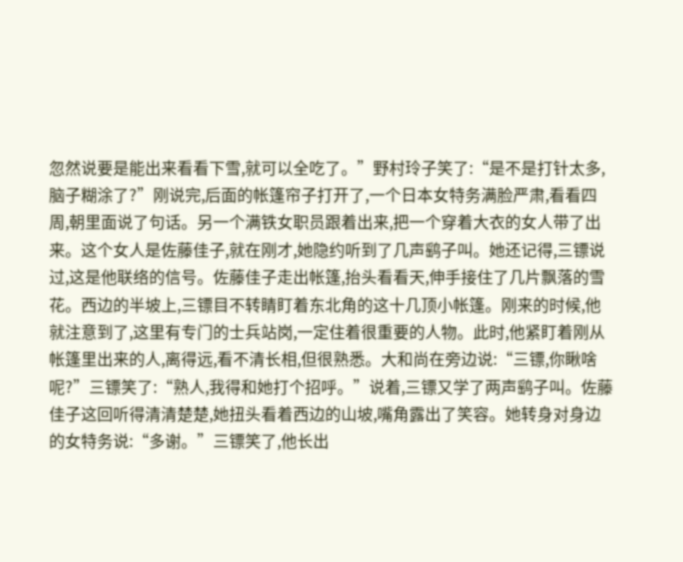忽然说要是能出来看看下雪,就可以全吃了。”野村玲子笑了:“是不是打针太多,脑子糊涂了?”刚说完,后面的帐篷帘子打开了,一个日本女特务满脸严肃,看看四周,朝里面说了句话。另一个满铁女职员跟着出来,把一个穿着大衣的女人带了出来。这个女人是佐藤佳子,就在刚才,她隐约听到了几声鹞子叫。她还记得,三镖说过,这是他联络的信号。佐藤佳子走出帐篷,抬头看看天,伸手接住了几片飘落的雪花。西边的半坡上,三镖目不转睛盯着东北角的这十几顶小帐篷。刚来的时候,他就注意到了,这里有专门的士兵站岗,一定住着很重要的人物。此时,他紧盯着刚从帐篷里出来的人,离得远,看不清长相,但很熟悉。大和尚在旁边说:“三镖,你瞅啥呢?”三镖笑了:“熟人,我得和她打个招呼。”说着,三镖又学了两声鹞子叫。佐藤佳子这回听得清清楚楚,她扭头看着西边的山坡,嘴角露出了笑容。她转身对身边的女特务说:“多谢。”三镖笑了,他长出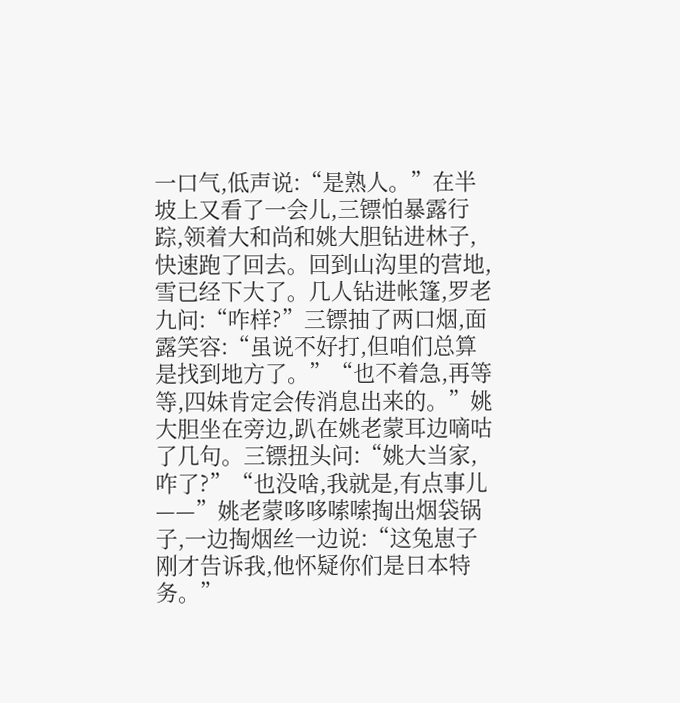一口气,低声说:“是熟人。”在半坡上又看了一会儿,三镖怕暴露行踪,领着大和尚和姚大胆钻进林子,快速跑了回去。回到山沟里的营地,雪已经下大了。几人钻进帐篷,罗老九问:“咋样?”三镖抽了两口烟,面露笑容:“虽说不好打,但咱们总算是找到地方了。”“也不着急,再等等,四妹肯定会传消息出来的。”姚大胆坐在旁边,趴在姚老蒙耳边嘀咕了几句。三镖扭头问:“姚大当家,咋了?”“也没啥,我就是,有点事儿——”姚老蒙哆哆嗦嗦掏出烟袋锅子,一边掏烟丝一边说:“这兔崽子刚才告诉我,他怀疑你们是日本特务。”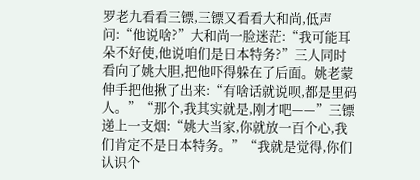罗老九看看三镖,三镖又看看大和尚,低声问:“他说啥?”大和尚一脸迷茫:“我可能耳朵不好使,他说咱们是日本特务?”三人同时看向了姚大胆,把他吓得躲在了后面。姚老蒙伸手把他揪了出来:“有啥话就说呗,都是里码人。”“那个,我其实就是,刚才吧——”三镖递上一支烟:“姚大当家,你就放一百个心,我们肯定不是日本特务。”“我就是觉得,你们认识个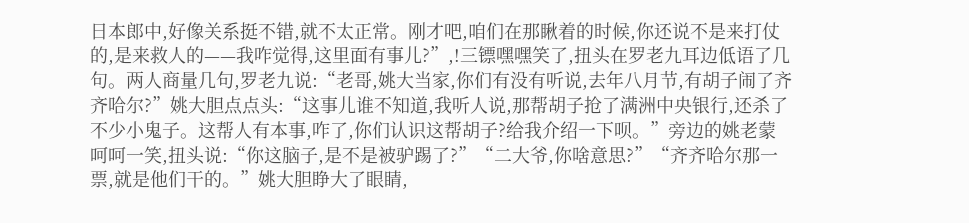日本郎中,好像关系挺不错,就不太正常。刚才吧,咱们在那瞅着的时候,你还说不是来打仗的,是来救人的——我咋觉得,这里面有事儿?”,!三镖嘿嘿笑了,扭头在罗老九耳边低语了几句。两人商量几句,罗老九说:“老哥,姚大当家,你们有没有听说,去年八月节,有胡子闹了齐齐哈尔?”姚大胆点点头:“这事儿谁不知道,我听人说,那帮胡子抢了满洲中央银行,还杀了不少小鬼子。这帮人有本事,咋了,你们认识这帮胡子?给我介绍一下呗。”旁边的姚老蒙呵呵一笑,扭头说:“你这脑子,是不是被驴踢了?”“二大爷,你啥意思?”“齐齐哈尔那一票,就是他们干的。”姚大胆睁大了眼睛,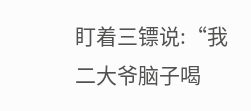盯着三镖说:“我二大爷脑子喝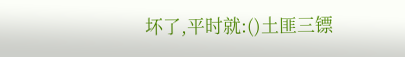坏了,平时就:()土匪三镖